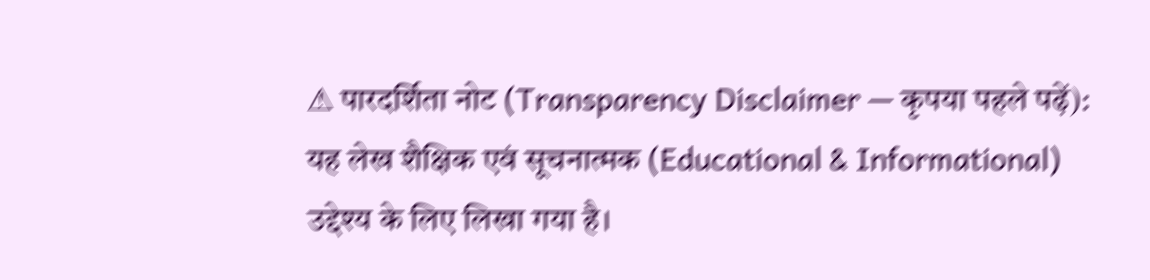⚠ पारदर्शिता नोट (Transparency Disclaimer — कृपया पहले पढ़ें):
यह लेख शैक्षिक एवं सूचनात्मक (Educational & Informational) उद्देश्य के लिए लिखा गया है।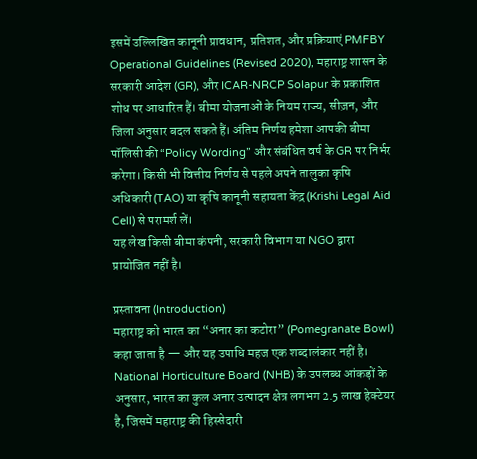इसमें उल्लिखित कानूनी प्रावधान, प्रतिशत, और प्रक्रियाएं PMFBY Operational Guidelines (Revised 2020), महाराष्ट्र शासन के सरकारी आदेश (GR), और ICAR-NRCP Solapur के प्रकाशित शोध पर आधारित हैं। बीमा योजनाओं के नियम राज्य, सीज़न, और जिला अनुसार बदल सकते हैं। अंतिम निर्णय हमेशा आपकी बीमा पॉलिसी की “Policy Wording” और संबंधित वर्ष के GR पर निर्भर करेगा। किसी भी वित्तीय निर्णय से पहले अपने तालुका कृषि अधिकारी (TAO) या कृषि कानूनी सहायता केंद्र (Krishi Legal Aid Cell) से परामर्श लें।
यह लेख किसी बीमा कंपनी, सरकारी विभाग या NGO द्वारा प्रायोजित नहीं है।

प्रस्तावना (Introduction)
महाराष्ट्र को भारत का “अनार का कटोरा” (Pomegranate Bowl) कहा जाता है — और यह उपाधि महज एक शब्दालंकार नहीं है। National Horticulture Board (NHB) के उपलब्ध आंकड़ों के अनुसार, भारत का कुल अनार उत्पादन क्षेत्र लगभग 2.5 लाख हेक्टेयर है, जिसमें महाराष्ट्र की हिस्सेदारी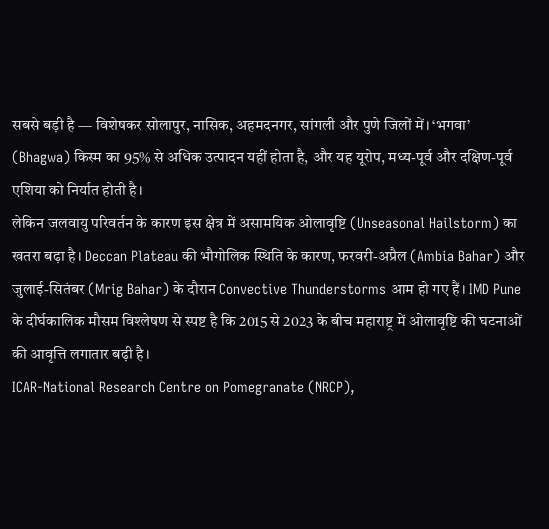सबसे बड़ी है — विशेषकर सोलापुर, नासिक, अहमदनगर, सांगली और पुणे जिलों में। ‘भगवा’ (Bhagwa) किस्म का 95% से अधिक उत्पादन यहीं होता है, और यह यूरोप, मध्य-पूर्व और दक्षिण-पूर्व एशिया को निर्यात होती है।
लेकिन जलवायु परिवर्तन के कारण इस क्षेत्र में असामयिक ओलावृष्टि (Unseasonal Hailstorm) का खतरा बढ़ा है। Deccan Plateau की भौगोलिक स्थिति के कारण, फरवरी-अप्रैल (Ambia Bahar) और जुलाई-सितंबर (Mrig Bahar) के दौरान Convective Thunderstorms आम हो गए हैं। IMD Pune के दीर्घकालिक मौसम विश्लेषण से स्पष्ट है कि 2015 से 2023 के बीच महाराष्ट्र में ओलावृष्टि की घटनाओं की आवृत्ति लगातार बढ़ी है।
ICAR-National Research Centre on Pomegranate (NRCP),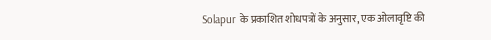Solapur के प्रकाशित शोधपत्रों के अनुसार, एक ओलावृष्टि की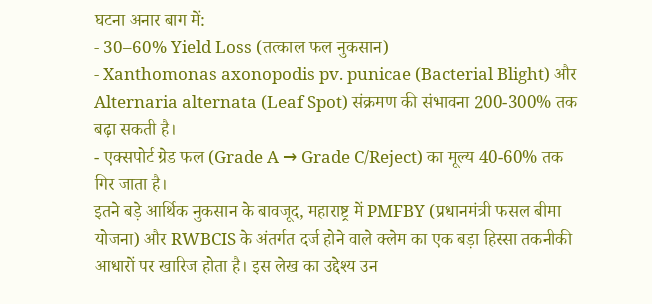घटना अनार बाग में:
- 30–60% Yield Loss (तत्काल फल नुकसान)
- Xanthomonas axonopodis pv. punicae (Bacterial Blight) और Alternaria alternata (Leaf Spot) संक्रमण की संभावना 200-300% तक बढ़ा सकती है।
- एक्सपोर्ट ग्रेड फल (Grade A → Grade C/Reject) का मूल्य 40-60% तक गिर जाता है।
इतने बड़े आर्थिक नुकसान के बावजूद, महाराष्ट्र में PMFBY (प्रधानमंत्री फसल बीमा योजना) और RWBCIS के अंतर्गत दर्ज होने वाले क्लेम का एक बड़ा हिस्सा तकनीकी आधारों पर खारिज होता है। इस लेख का उद्देश्य उन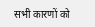सभी कारणों को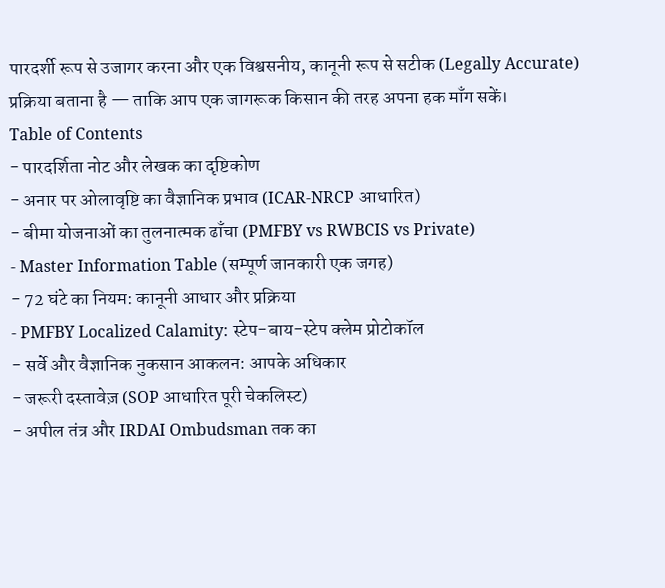पारदर्शी रूप से उजागर करना और एक विश्वसनीय, कानूनी रूप से सटीक (Legally Accurate) प्रक्रिया बताना है — ताकि आप एक जागरूक किसान की तरह अपना हक माँग सकें।
Table of Contents
- पारदर्शिता नोट और लेखक का दृष्टिकोण
- अनार पर ओलावृष्टि का वैज्ञानिक प्रभाव (ICAR-NRCP आधारित)
- बीमा योजनाओं का तुलनात्मक ढाँचा (PMFBY vs RWBCIS vs Private)
- Master Information Table (सम्पूर्ण जानकारी एक जगह)
- 72 घंटे का नियम: कानूनी आधार और प्रक्रिया
- PMFBY Localized Calamity: स्टेप-बाय-स्टेप क्लेम प्रोटोकॉल
- सर्वे और वैज्ञानिक नुकसान आकलन: आपके अधिकार
- जरूरी दस्तावेज़ (SOP आधारित पूरी चेकलिस्ट)
- अपील तंत्र और IRDAI Ombudsman तक का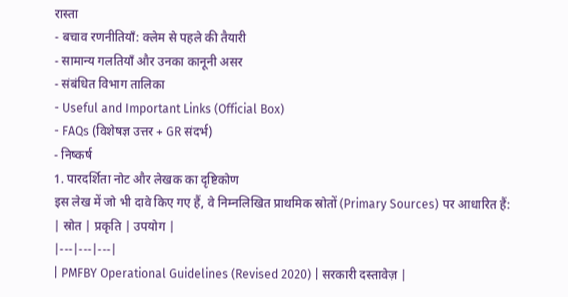रास्ता
- बचाव रणनीतियाँ: क्लेम से पहले की तैयारी
- सामान्य गलतियाँ और उनका कानूनी असर
- संबंधित विभाग तालिका
- Useful and Important Links (Official Box)
- FAQs (विशेषज्ञ उत्तर + GR संदर्भ)
- निष्कर्ष
1. पारदर्शिता नोट और लेखक का दृष्टिकोण
इस लेख में जो भी दावे किए गए हैं, वे निम्नलिखित प्राथमिक स्रोतों (Primary Sources) पर आधारित हैं:
| स्रोत | प्रकृति | उपयोग |
|---|---|---|
| PMFBY Operational Guidelines (Revised 2020) | सरकारी दस्तावेज़ |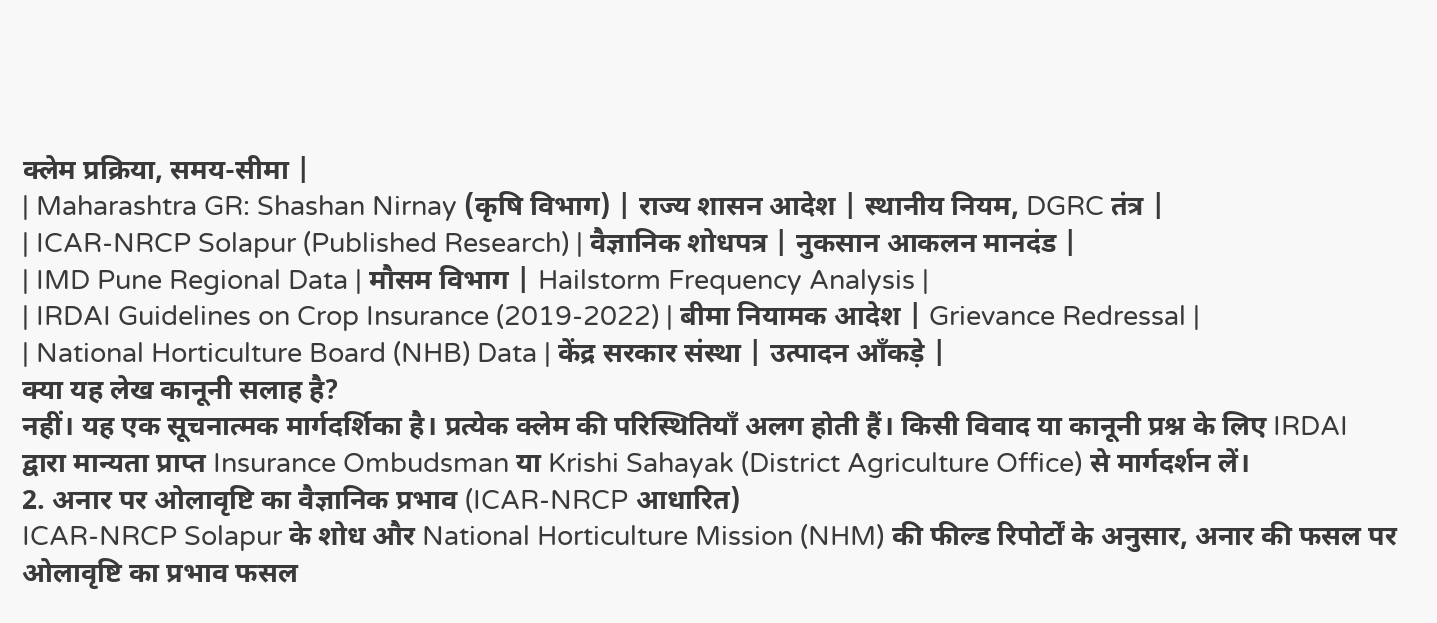क्लेम प्रक्रिया, समय-सीमा |
| Maharashtra GR: Shashan Nirnay (कृषि विभाग) | राज्य शासन आदेश | स्थानीय नियम, DGRC तंत्र |
| ICAR-NRCP Solapur (Published Research) | वैज्ञानिक शोधपत्र | नुकसान आकलन मानदंड |
| IMD Pune Regional Data | मौसम विभाग | Hailstorm Frequency Analysis |
| IRDAI Guidelines on Crop Insurance (2019-2022) | बीमा नियामक आदेश | Grievance Redressal |
| National Horticulture Board (NHB) Data | केंद्र सरकार संस्था | उत्पादन आँकड़े |
क्या यह लेख कानूनी सलाह है?
नहीं। यह एक सूचनात्मक मार्गदर्शिका है। प्रत्येक क्लेम की परिस्थितियाँ अलग होती हैं। किसी विवाद या कानूनी प्रश्न के लिए IRDAI द्वारा मान्यता प्राप्त Insurance Ombudsman या Krishi Sahayak (District Agriculture Office) से मार्गदर्शन लें।
2. अनार पर ओलावृष्टि का वैज्ञानिक प्रभाव (ICAR-NRCP आधारित)
ICAR-NRCP Solapur के शोध और National Horticulture Mission (NHM) की फील्ड रिपोर्टों के अनुसार, अनार की फसल पर ओलावृष्टि का प्रभाव फसल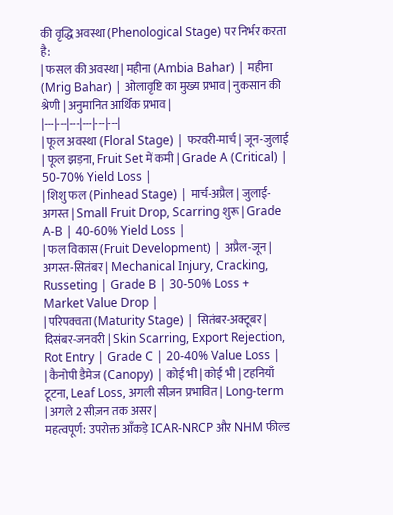की वृद्धि अवस्था (Phenological Stage) पर निर्भर करता है:
| फसल की अवस्था | महीना (Ambia Bahar) | महीना (Mrig Bahar) | ओलावृष्टि का मुख्य प्रभाव | नुकसान की श्रेणी | अनुमानित आर्थिक प्रभाव |
|---|---|---|---|---|---|
| फूल अवस्था (Floral Stage) | फरवरी-मार्च | जून-जुलाई | फूल झड़ना, Fruit Set में कमी | Grade A (Critical) | 50-70% Yield Loss |
| शिशु फल (Pinhead Stage) | मार्च-अप्रैल | जुलाई-अगस्त | Small Fruit Drop, Scarring शुरू | Grade A-B | 40-60% Yield Loss |
| फल विकास (Fruit Development) | अप्रैल-जून | अगस्त-सितंबर | Mechanical Injury, Cracking, Russeting | Grade B | 30-50% Loss + Market Value Drop |
| परिपक्वता (Maturity Stage) | सितंबर-अक्टूबर | दिसंबर-जनवरी | Skin Scarring, Export Rejection, Rot Entry | Grade C | 20-40% Value Loss |
| कैनोपी डैमेज (Canopy) | कोई भी | कोई भी | टहनियाँ टूटना, Leaf Loss, अगली सीज़न प्रभावित | Long-term | अगले 2 सीज़न तक असर |
महत्वपूर्ण: उपरोक्त आँकड़े ICAR-NRCP और NHM फील्ड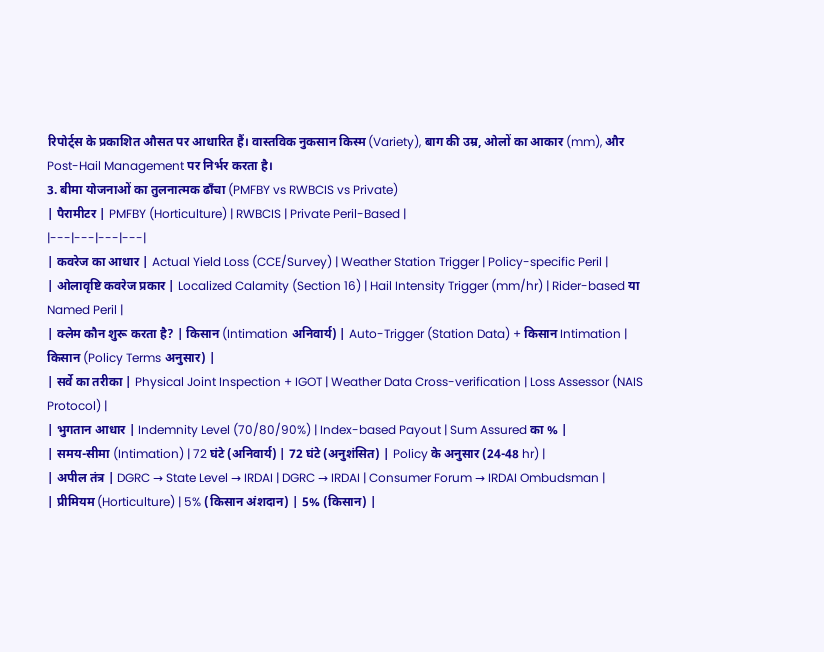रिपोर्ट्स के प्रकाशित औसत पर आधारित हैं। वास्तविक नुकसान किस्म (Variety), बाग की उम्र, ओलों का आकार (mm), और Post-Hail Management पर निर्भर करता है।
3. बीमा योजनाओं का तुलनात्मक ढाँचा (PMFBY vs RWBCIS vs Private)
| पैरामीटर | PMFBY (Horticulture) | RWBCIS | Private Peril-Based |
|---|---|---|---|
| कवरेज का आधार | Actual Yield Loss (CCE/Survey) | Weather Station Trigger | Policy-specific Peril |
| ओलावृष्टि कवरेज प्रकार | Localized Calamity (Section 16) | Hail Intensity Trigger (mm/hr) | Rider-based या Named Peril |
| क्लेम कौन शुरू करता है? | किसान (Intimation अनिवार्य) | Auto-Trigger (Station Data) + किसान Intimation | किसान (Policy Terms अनुसार) |
| सर्वे का तरीका | Physical Joint Inspection + IGOT | Weather Data Cross-verification | Loss Assessor (NAIS Protocol) |
| भुगतान आधार | Indemnity Level (70/80/90%) | Index-based Payout | Sum Assured का % |
| समय-सीमा (Intimation) | 72 घंटे (अनिवार्य) | 72 घंटे (अनुशंसित) | Policy के अनुसार (24-48 hr) |
| अपील तंत्र | DGRC → State Level → IRDAI | DGRC → IRDAI | Consumer Forum → IRDAI Ombudsman |
| प्रीमियम (Horticulture) | 5% (किसान अंशदान) | 5% (किसान) |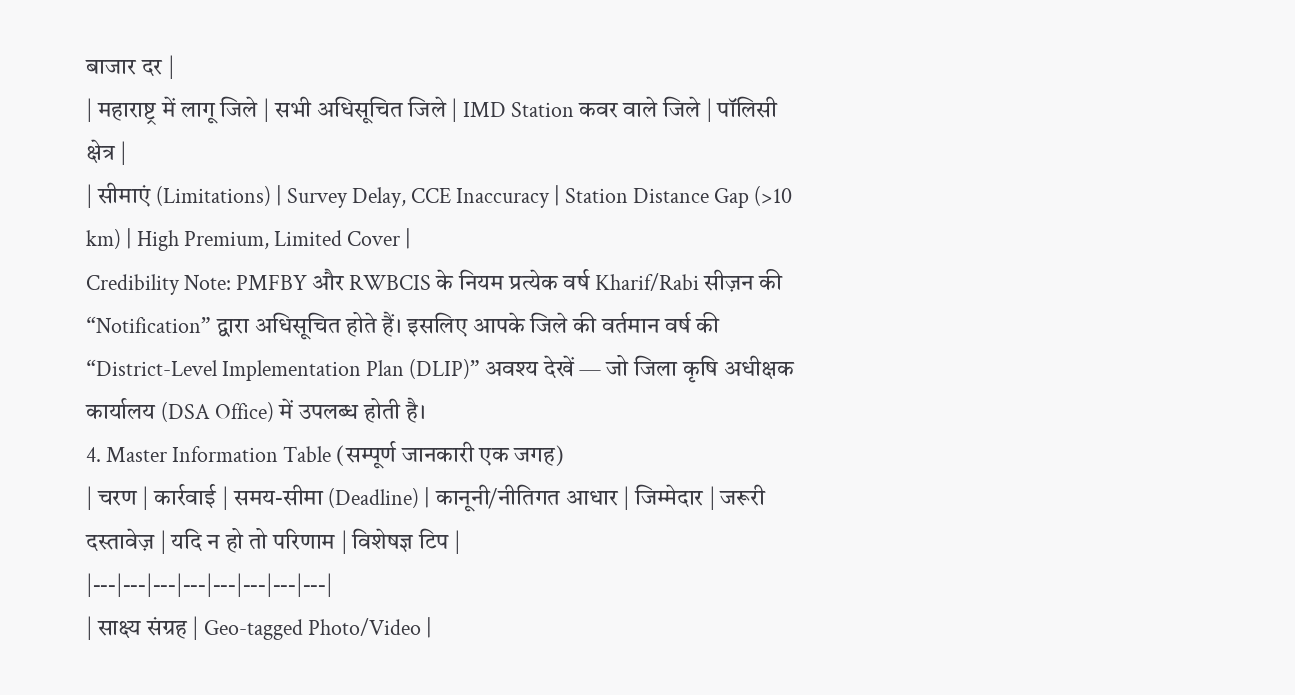बाजार दर |
| महाराष्ट्र में लागू जिले | सभी अधिसूचित जिले | IMD Station कवर वाले जिले | पॉलिसी क्षेत्र |
| सीमाएं (Limitations) | Survey Delay, CCE Inaccuracy | Station Distance Gap (>10 km) | High Premium, Limited Cover |
Credibility Note: PMFBY और RWBCIS के नियम प्रत्येक वर्ष Kharif/Rabi सीज़न की “Notification” द्वारा अधिसूचित होते हैं। इसलिए आपके जिले की वर्तमान वर्ष की “District-Level Implementation Plan (DLIP)” अवश्य देखें — जो जिला कृषि अधीक्षक कार्यालय (DSA Office) में उपलब्ध होती है।
4. Master Information Table (सम्पूर्ण जानकारी एक जगह)
| चरण | कार्रवाई | समय-सीमा (Deadline) | कानूनी/नीतिगत आधार | जिम्मेदार | जरूरी दस्तावेज़ | यदि न हो तो परिणाम | विशेषज्ञ टिप |
|---|---|---|---|---|---|---|---|
| साक्ष्य संग्रह | Geo-tagged Photo/Video |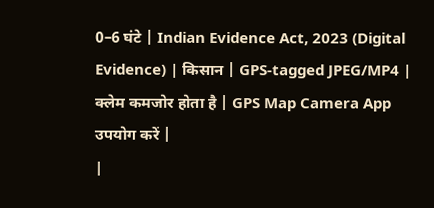0–6 घंटे | Indian Evidence Act, 2023 (Digital Evidence) | किसान | GPS-tagged JPEG/MP4 | क्लेम कमजोर होता है | GPS Map Camera App उपयोग करें |
|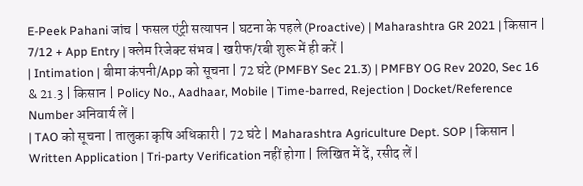E-Peek Pahani जांच | फसल एंट्री सत्यापन | घटना के पहले (Proactive) | Maharashtra GR 2021 | किसान | 7/12 + App Entry | क्लेम रिजेक्ट संभव | खरीफ/रबी शुरू में ही करें |
| Intimation | बीमा कंपनी/App को सूचना | 72 घंटे (PMFBY Sec 21.3) | PMFBY OG Rev 2020, Sec 16 & 21.3 | किसान | Policy No., Aadhaar, Mobile | Time-barred, Rejection | Docket/Reference Number अनिवार्य लें |
| TAO को सूचना | तालुका कृषि अधिकारी | 72 घंटे | Maharashtra Agriculture Dept. SOP | किसान | Written Application | Tri-party Verification नहीं होगा | लिखित में दें, रसीद लें |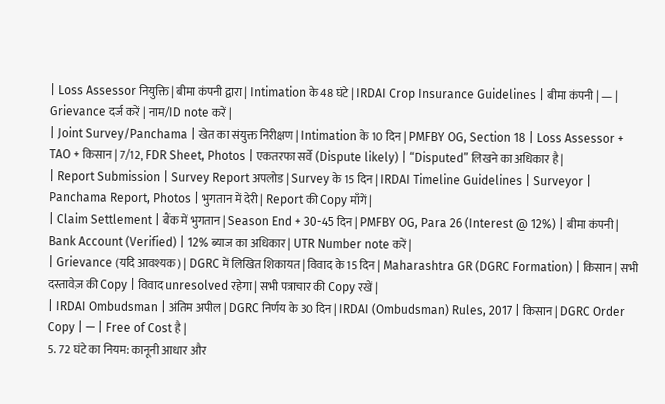| Loss Assessor नियुक्ति | बीमा कंपनी द्वारा | Intimation के 48 घंटे | IRDAI Crop Insurance Guidelines | बीमा कंपनी | — | Grievance दर्ज करें | नाम/ID note करें |
| Joint Survey/Panchama | खेत का संयुक्त निरीक्षण | Intimation के 10 दिन | PMFBY OG, Section 18 | Loss Assessor + TAO + किसान | 7/12, FDR Sheet, Photos | एकतरफा सर्वे (Dispute likely) | “Disputed” लिखने का अधिकार है |
| Report Submission | Survey Report अपलोड | Survey के 15 दिन | IRDAI Timeline Guidelines | Surveyor | Panchama Report, Photos | भुगतान में देरी | Report की Copy माँगें |
| Claim Settlement | बैंक में भुगतान | Season End + 30-45 दिन | PMFBY OG, Para 26 (Interest @ 12%) | बीमा कंपनी | Bank Account (Verified) | 12% ब्याज का अधिकार | UTR Number note करें |
| Grievance (यदि आवश्यक) | DGRC में लिखित शिकायत | विवाद के 15 दिन | Maharashtra GR (DGRC Formation) | किसान | सभी दस्तावेज़ की Copy | विवाद unresolved रहेगा | सभी पत्राचार की Copy रखें |
| IRDAI Ombudsman | अंतिम अपील | DGRC निर्णय के 30 दिन | IRDAI (Ombudsman) Rules, 2017 | किसान | DGRC Order Copy | — | Free of Cost है |
5. 72 घंटे का नियम: कानूनी आधार और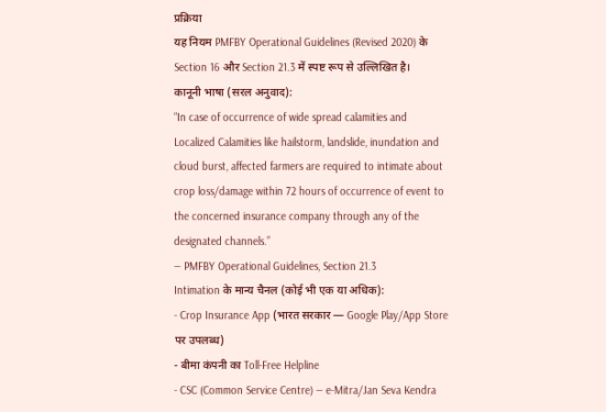प्रक्रिया
यह नियम PMFBY Operational Guidelines (Revised 2020) के Section 16 और Section 21.3 में स्पष्ट रूप से उल्लिखित है।
कानूनी भाषा (सरल अनुवाद):
“In case of occurrence of wide spread calamities and Localized Calamities like hailstorm, landslide, inundation and cloud burst, affected farmers are required to intimate about crop loss/damage within 72 hours of occurrence of event to the concerned insurance company through any of the designated channels.”
— PMFBY Operational Guidelines, Section 21.3
Intimation के मान्य चैनल (कोई भी एक या अधिक):
- Crop Insurance App (भारत सरकार — Google Play/App Store पर उपलब्ध)
- बीमा कंपनी का Toll-Free Helpline
- CSC (Common Service Centre) — e-Mitra/Jan Seva Kendra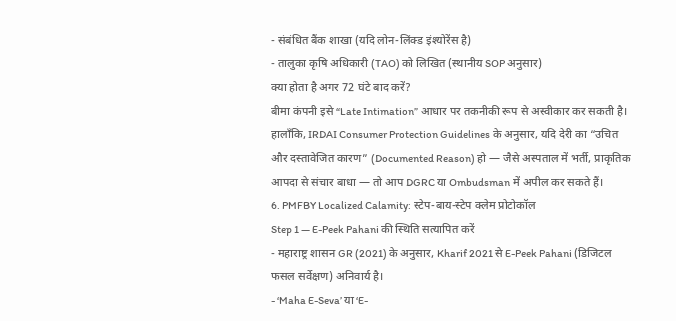- संबंधित बैंक शाखा (यदि लोन-लिंक्ड इंश्योरेंस है)
- तालुका कृषि अधिकारी (TAO) को लिखित (स्थानीय SOP अनुसार)
क्या होता है अगर 72 घंटे बाद करें?
बीमा कंपनी इसे “Late Intimation” आधार पर तकनीकी रूप से अस्वीकार कर सकती है। हालाँकि, IRDAI Consumer Protection Guidelines के अनुसार, यदि देरी का “उचित और दस्तावेजित कारण” (Documented Reason) हो — जैसे अस्पताल में भर्ती, प्राकृतिक आपदा से संचार बाधा — तो आप DGRC या Ombudsman में अपील कर सकते हैं।
6. PMFBY Localized Calamity: स्टेप-बाय-स्टेप क्लेम प्रोटोकॉल
Step 1 — E-Peek Pahani की स्थिति सत्यापित करें
- महाराष्ट्र शासन GR (2021) के अनुसार, Kharif 2021 से E-Peek Pahani (डिजिटल फसल सर्वेक्षण) अनिवार्य है।
- ‘Maha E-Seva’ या ‘E-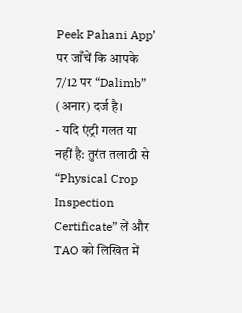Peek Pahani App’ पर जाँचें कि आपके 7/12 पर “Dalimb” (अनार) दर्ज है।
- यदि एंट्री गलत या नहीं है: तुरंत तलाठी से “Physical Crop Inspection Certificate” लें और TAO को लिखित में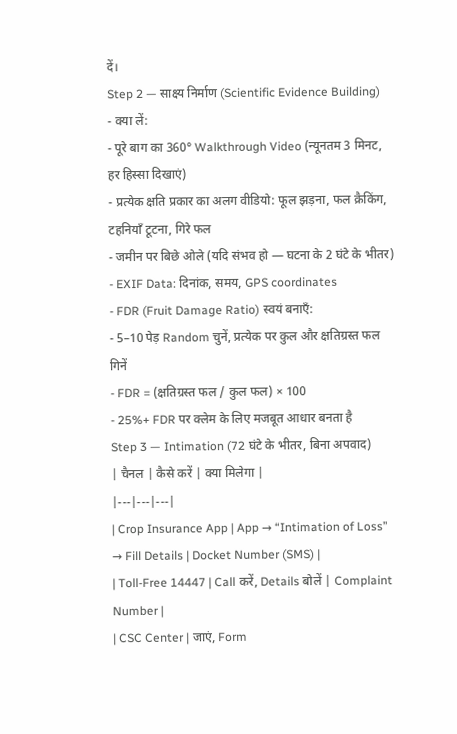दें।
Step 2 — साक्ष्य निर्माण (Scientific Evidence Building)
- क्या लें:
- पूरे बाग का 360° Walkthrough Video (न्यूनतम 3 मिनट, हर हिस्सा दिखाएं)
- प्रत्येक क्षति प्रकार का अलग वीडियो: फूल झड़ना, फल क्रैकिंग, टहनियाँ टूटना, गिरे फल
- जमीन पर बिछे ओले (यदि संभव हो — घटना के 2 घंटे के भीतर)
- EXIF Data: दिनांक, समय, GPS coordinates
- FDR (Fruit Damage Ratio) स्वयं बनाएँ:
- 5–10 पेड़ Random चुनें, प्रत्येक पर कुल और क्षतिग्रस्त फल गिनें
- FDR = (क्षतिग्रस्त फल / कुल फल) × 100
- 25%+ FDR पर क्लेम के लिए मजबूत आधार बनता है
Step 3 — Intimation (72 घंटे के भीतर, बिना अपवाद)
| चैनल | कैसे करें | क्या मिलेगा |
|---|---|---|
| Crop Insurance App | App → “Intimation of Loss” → Fill Details | Docket Number (SMS) |
| Toll-Free 14447 | Call करें, Details बोलें | Complaint Number |
| CSC Center | जाएं, Form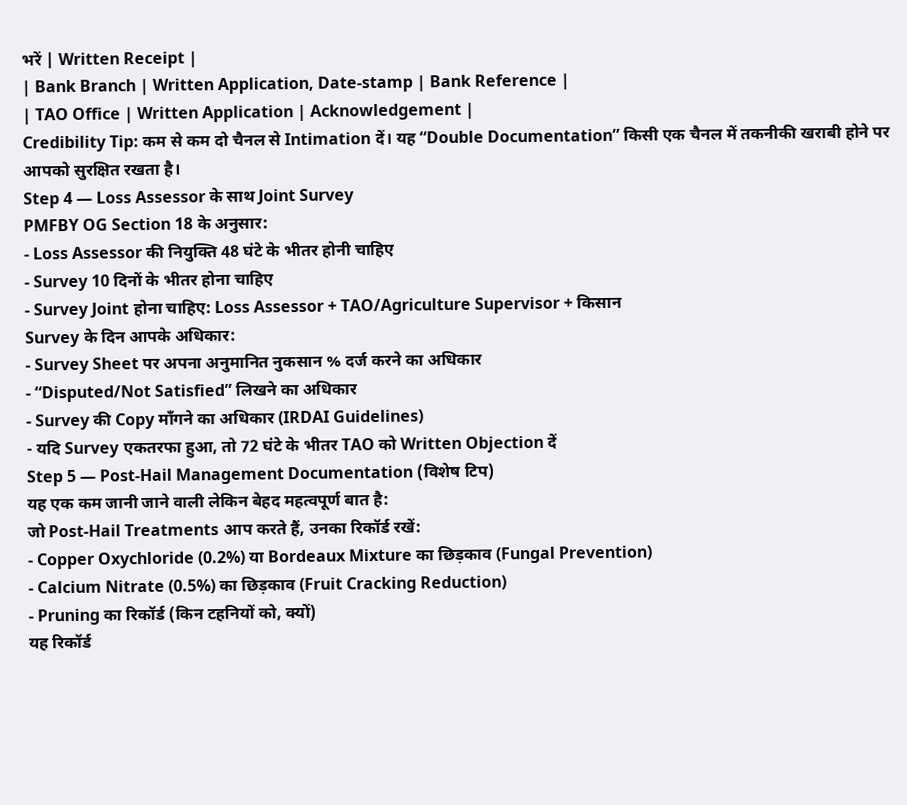भरें | Written Receipt |
| Bank Branch | Written Application, Date-stamp | Bank Reference |
| TAO Office | Written Application | Acknowledgement |
Credibility Tip: कम से कम दो चैनल से Intimation दें। यह “Double Documentation” किसी एक चैनल में तकनीकी खराबी होने पर आपको सुरक्षित रखता है।
Step 4 — Loss Assessor के साथ Joint Survey
PMFBY OG Section 18 के अनुसार:
- Loss Assessor की नियुक्ति 48 घंटे के भीतर होनी चाहिए
- Survey 10 दिनों के भीतर होना चाहिए
- Survey Joint होना चाहिए: Loss Assessor + TAO/Agriculture Supervisor + किसान
Survey के दिन आपके अधिकार:
- Survey Sheet पर अपना अनुमानित नुकसान % दर्ज करने का अधिकार
- “Disputed/Not Satisfied” लिखने का अधिकार
- Survey की Copy माँगने का अधिकार (IRDAI Guidelines)
- यदि Survey एकतरफा हुआ, तो 72 घंटे के भीतर TAO को Written Objection दें
Step 5 — Post-Hail Management Documentation (विशेष टिप)
यह एक कम जानी जाने वाली लेकिन बेहद महत्वपूर्ण बात है:
जो Post-Hail Treatments आप करते हैं, उनका रिकॉर्ड रखें:
- Copper Oxychloride (0.2%) या Bordeaux Mixture का छिड़काव (Fungal Prevention)
- Calcium Nitrate (0.5%) का छिड़काव (Fruit Cracking Reduction)
- Pruning का रिकॉर्ड (किन टहनियों को, क्यों)
यह रिकॉर्ड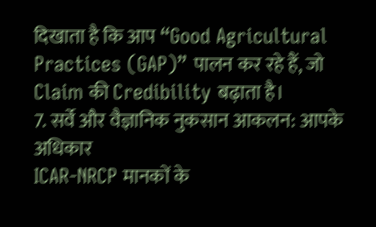दिखाता है कि आप “Good Agricultural Practices (GAP)” पालन कर रहे हैं, जो Claim की Credibility बढ़ाता है।
7. सर्वे और वैज्ञानिक नुकसान आकलन: आपके अधिकार
ICAR-NRCP मानकों के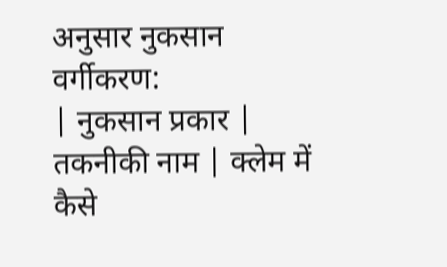अनुसार नुकसान वर्गीकरण:
| नुकसान प्रकार | तकनीकी नाम | क्लेम में कैसे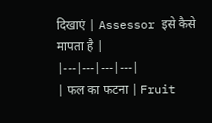दिखाएं | Assessor इसे कैसे मापता है |
|---|---|---|---|
| फल का फटना | Fruit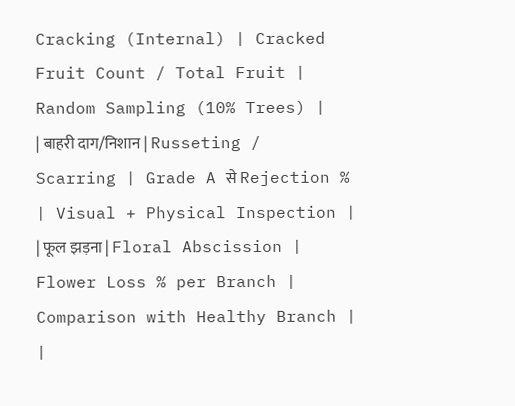Cracking (Internal) | Cracked Fruit Count / Total Fruit | Random Sampling (10% Trees) |
| बाहरी दाग/निशान | Russeting / Scarring | Grade A से Rejection % | Visual + Physical Inspection |
| फूल झड़ना | Floral Abscission | Flower Loss % per Branch | Comparison with Healthy Branch |
|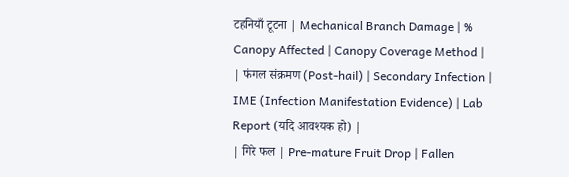टहनियाँ टूटना | Mechanical Branch Damage | % Canopy Affected | Canopy Coverage Method |
| फंगल संक्रमण (Post-hail) | Secondary Infection | IME (Infection Manifestation Evidence) | Lab Report (यदि आवश्यक हो) |
| गिरे फल | Pre-mature Fruit Drop | Fallen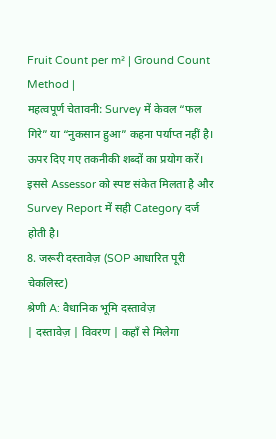Fruit Count per m² | Ground Count Method |
महत्वपूर्ण चेतावनी: Survey में केवल “फल गिरे” या “नुकसान हुआ” कहना पर्याप्त नहीं है। ऊपर दिए गए तकनीकी शब्दों का प्रयोग करें। इससे Assessor को स्पष्ट संकेत मिलता है और Survey Report में सही Category दर्ज होती है।
8. जरूरी दस्तावेज़ (SOP आधारित पूरी चेकलिस्ट)
श्रेणी A: वैधानिक भूमि दस्तावेज़
| दस्तावेज़ | विवरण | कहाँ से मिलेगा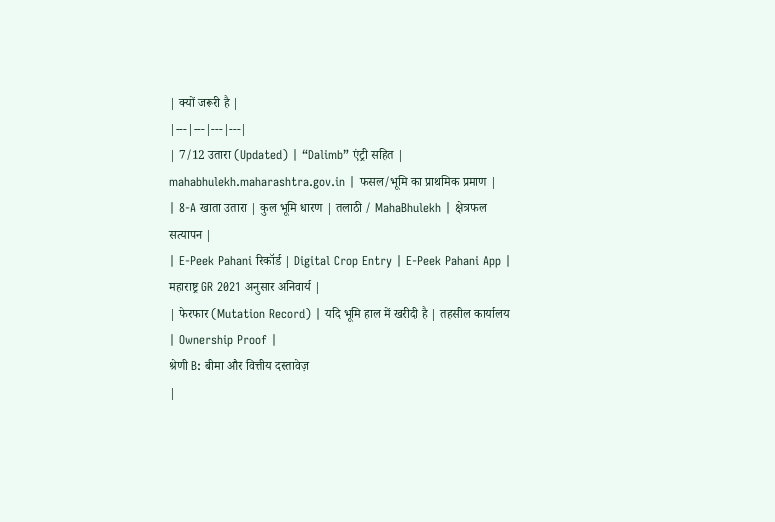| क्यों जरूरी है |
|---|---|---|---|
| 7/12 उतारा (Updated) | “Dalimb” एंट्री सहित | mahabhulekh.maharashtra.gov.in | फसल/भूमि का प्राथमिक प्रमाण |
| 8-A खाता उतारा | कुल भूमि धारण | तलाठी / MahaBhulekh | क्षेत्रफल सत्यापन |
| E-Peek Pahani रिकॉर्ड | Digital Crop Entry | E-Peek Pahani App | महाराष्ट्र GR 2021 अनुसार अनिवार्य |
| फेरफार (Mutation Record) | यदि भूमि हाल में खरीदी है | तहसील कार्यालय | Ownership Proof |
श्रेणी B: बीमा और वित्तीय दस्तावेज़
|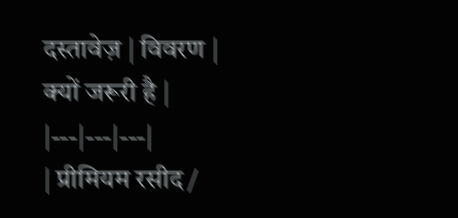दस्तावेज़ | विवरण | क्यों जरूरी है |
|---|---|---|
| प्रीमियम रसीद /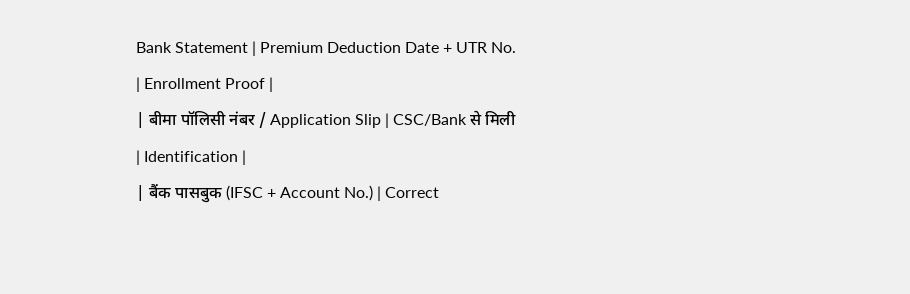Bank Statement | Premium Deduction Date + UTR No. | Enrollment Proof |
| बीमा पॉलिसी नंबर / Application Slip | CSC/Bank से मिली | Identification |
| बैंक पासबुक (IFSC + Account No.) | Correct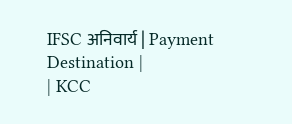IFSC अनिवार्य | Payment Destination |
| KCC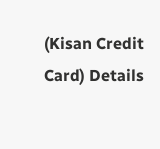(Kisan Credit Card) Details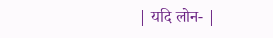| यदि लोन- |